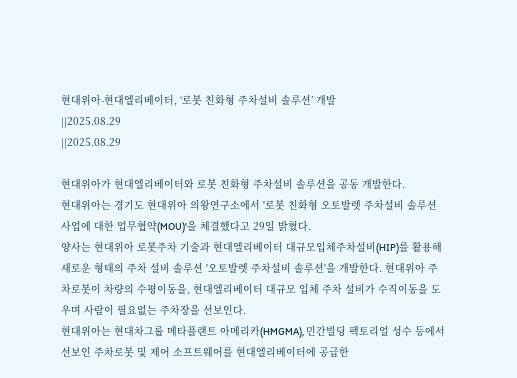현대위아-현대엘리베이터, ‘로봇 친화형 주차설비 솔루션’ 개발
||2025.08.29
||2025.08.29

현대위아가 현대엘리베이터와 로봇 친화형 주차설비 솔루션을 공동 개발한다.
현대위아는 경기도 현대위아 의왕연구소에서 '로봇 친화형 오토발렛 주차설비 솔루션 사업에 대한 업무협약(MOU)'을 체결했다고 29일 밝혔다.
양사는 현대위아 로봇주차 기술과 현대엘리베이터 대규모입체주차설비(HIP)를 활용해 새로운 형태의 주차 설비 솔루션 '오토발렛 주차설비 솔루션'을 개발한다. 현대위아 주차로봇이 차량의 수평이동을, 현대엘리베이터 대규모 입체 주차 설비가 수직이동을 도우며 사람이 필요없는 주차장을 선보인다.
현대위아는 현대차그룹 메타플랜트 아메리카(HMGMA), 민간빌딩 팩토리얼 성수 등에서 선보인 주차로봇 및 제어 소프트웨어를 현대엘리베이터에 공급한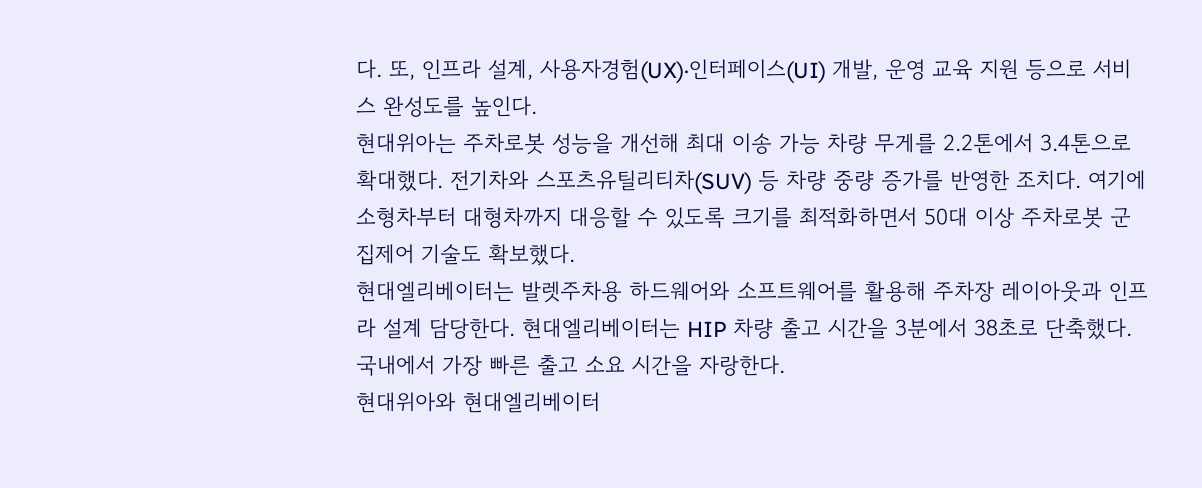다. 또, 인프라 설계, 사용자경험(UX)·인터페이스(UI) 개발, 운영 교육 지원 등으로 서비스 완성도를 높인다.
현대위아는 주차로봇 성능을 개선해 최대 이송 가능 차량 무게를 2.2톤에서 3.4톤으로 확대했다. 전기차와 스포츠유틸리티차(SUV) 등 차량 중량 증가를 반영한 조치다. 여기에 소형차부터 대형차까지 대응할 수 있도록 크기를 최적화하면서 50대 이상 주차로봇 군집제어 기술도 확보했다.
현대엘리베이터는 발렛주차용 하드웨어와 소프트웨어를 활용해 주차장 레이아웃과 인프라 설계 담당한다. 현대엘리베이터는 HIP 차량 출고 시간을 3분에서 38초로 단축했다. 국내에서 가장 빠른 출고 소요 시간을 자랑한다.
현대위아와 현대엘리베이터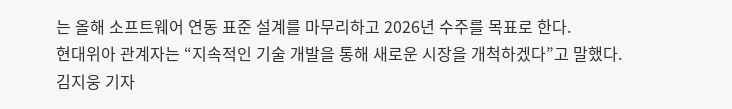는 올해 소프트웨어 연동 표준 설계를 마무리하고 2026년 수주를 목표로 한다.
현대위아 관계자는 “지속적인 기술 개발을 통해 새로운 시장을 개척하겠다”고 말했다.
김지웅 기자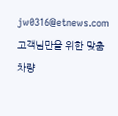jw0316@etnews.com
고객님만을 위한 맞춤 차량